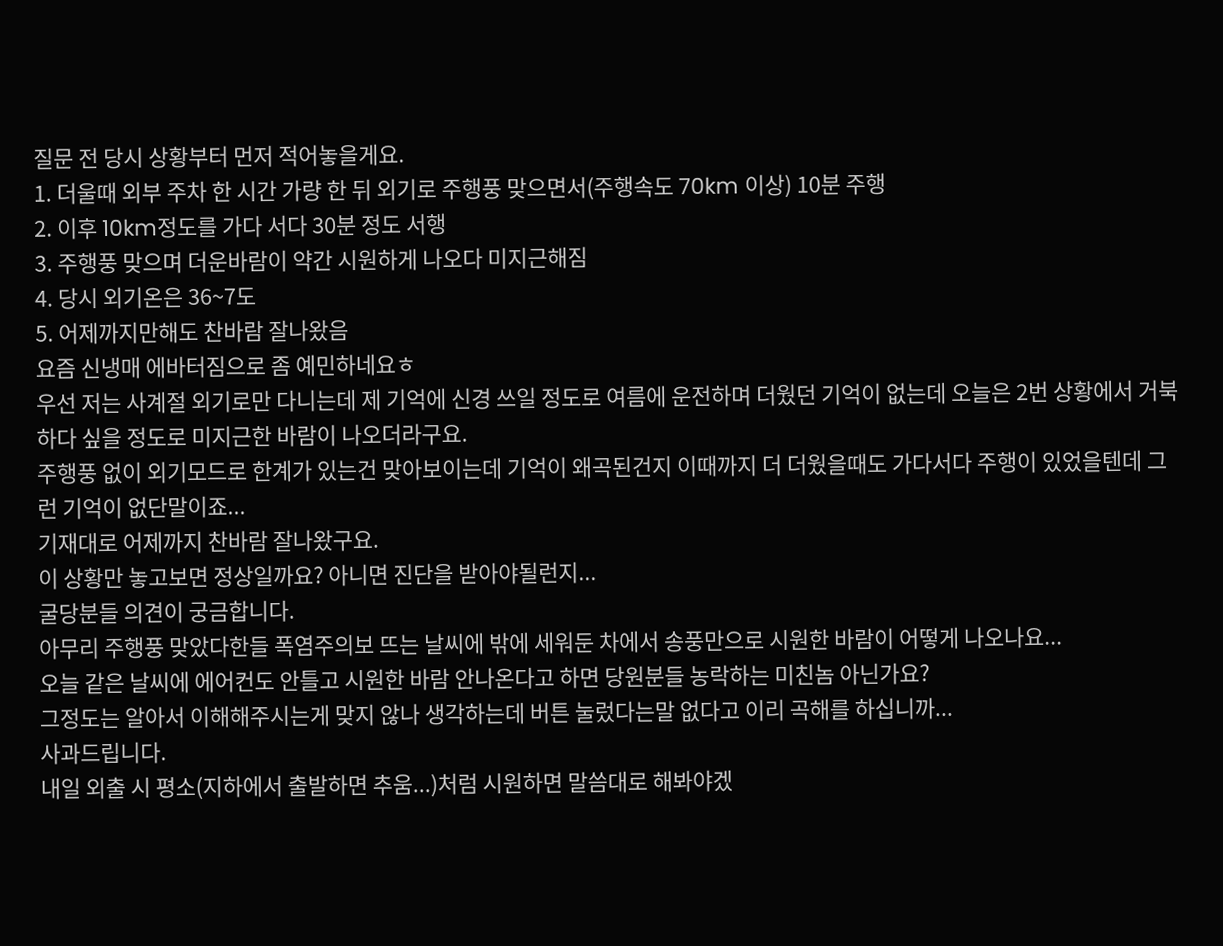질문 전 당시 상황부터 먼저 적어놓을게요.
1. 더울때 외부 주차 한 시간 가량 한 뒤 외기로 주행풍 맞으면서(주행속도 70km 이상) 10분 주행
2. 이후 10km정도를 가다 서다 30분 정도 서행
3. 주행풍 맞으며 더운바람이 약간 시원하게 나오다 미지근해짐
4. 당시 외기온은 36~7도
5. 어제까지만해도 찬바람 잘나왔음
요즘 신냉매 에바터짐으로 좀 예민하네요ㅎ
우선 저는 사계절 외기로만 다니는데 제 기억에 신경 쓰일 정도로 여름에 운전하며 더웠던 기억이 없는데 오늘은 2번 상황에서 거북하다 싶을 정도로 미지근한 바람이 나오더라구요.
주행풍 없이 외기모드로 한계가 있는건 맞아보이는데 기억이 왜곡된건지 이때까지 더 더웠을때도 가다서다 주행이 있었을텐데 그런 기억이 없단말이죠...
기재대로 어제까지 찬바람 잘나왔구요.
이 상황만 놓고보면 정상일까요? 아니면 진단을 받아야될런지...
굴당분들 의견이 궁금합니다.
아무리 주행풍 맞았다한들 폭염주의보 뜨는 날씨에 밖에 세워둔 차에서 송풍만으로 시원한 바람이 어떻게 나오나요...
오늘 같은 날씨에 에어컨도 안틀고 시원한 바람 안나온다고 하면 당원분들 농락하는 미친놈 아닌가요?
그정도는 알아서 이해해주시는게 맞지 않나 생각하는데 버튼 눌렀다는말 없다고 이리 곡해를 하십니까...
사과드립니다.
내일 외출 시 평소(지하에서 출발하면 추움...)처럼 시원하면 말씀대로 해봐야겠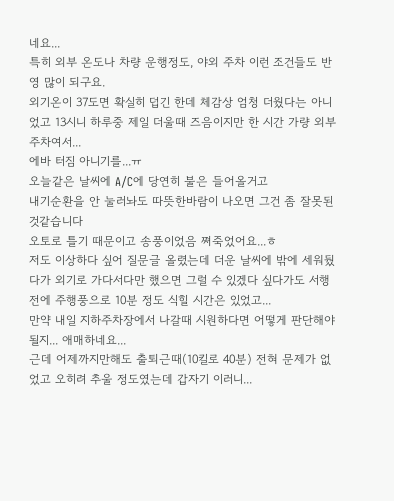네요...
특히 외부 온도나 차량 운행정도, 야외 주차 이런 조건들도 반영 많이 되구요.
외기온이 37도면 확실히 덥긴 한데 체감상 엄청 더웠다는 아니었고 13시니 하루중 제일 더울때 즈음이지만 한 시간 가량 외부주차여서...
에바 터짐 아니기를...ㅠ
오늘같은 날씨에 A/C에 당연히 불은 들어올거고
내기순환을 안 눌러놔도 따뜻한바람이 나오면 그건 좀 잘못된것같습니다
오토로 틀기 때문이고 송풍이었음 쪄죽었어요...ㅎ
저도 이상하다 싶어 질문글 올렸는데 더운 날씨에 밖에 세워뒀다가 외기로 가다서다만 했으면 그럴 수 있겠다 싶다가도 서행 전에 주행풍으로 10분 정도 식힐 시간은 있었고...
만약 내일 지하주차장에서 나갈때 시원하다면 어떻게 판단해야될지... 애매하네요...
근데 어제까지만해도 출퇴근때(10킬로 40분) 전혀 문제가 없었고 오히려 추울 정도였는데 갑자기 이러니...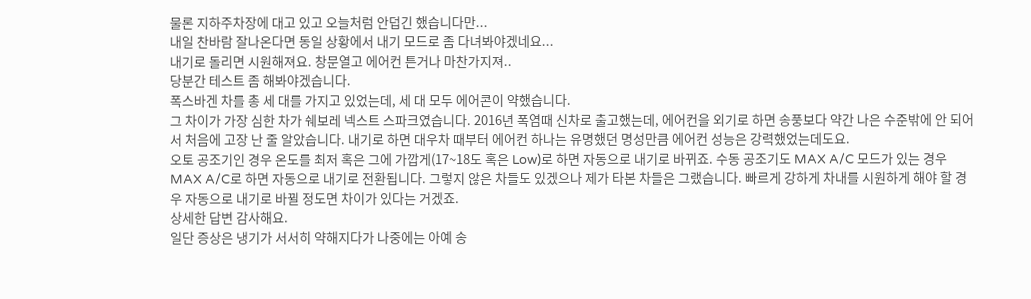물론 지하주차장에 대고 있고 오늘처럼 안덥긴 했습니다만...
내일 찬바람 잘나온다면 동일 상황에서 내기 모드로 좀 다녀봐야겠네요...
내기로 돌리면 시원해져요. 창문열고 에어컨 튼거나 마찬가지져..
당분간 테스트 좀 해봐야겠습니다.
폭스바겐 차를 총 세 대를 가지고 있었는데, 세 대 모두 에어콘이 약했습니다.
그 차이가 가장 심한 차가 쉐보레 넥스트 스파크였습니다. 2016년 폭염때 신차로 출고했는데, 에어컨을 외기로 하면 송풍보다 약간 나은 수준밖에 안 되어서 처음에 고장 난 줄 알았습니다. 내기로 하면 대우차 때부터 에어컨 하나는 유명했던 명성만큼 에어컨 성능은 강력했었는데도요.
오토 공조기인 경우 온도를 최저 혹은 그에 가깝게(17~18도 혹은 Low)로 하면 자동으로 내기로 바뀌죠. 수동 공조기도 MAX A/C 모드가 있는 경우 MAX A/C로 하면 자동으로 내기로 전환됩니다. 그렇지 않은 차들도 있겠으나 제가 타본 차들은 그랬습니다. 빠르게 강하게 차내를 시원하게 해야 할 경우 자동으로 내기로 바뀔 정도면 차이가 있다는 거겠죠.
상세한 답변 감사해요.
일단 증상은 냉기가 서서히 약해지다가 나중에는 아예 송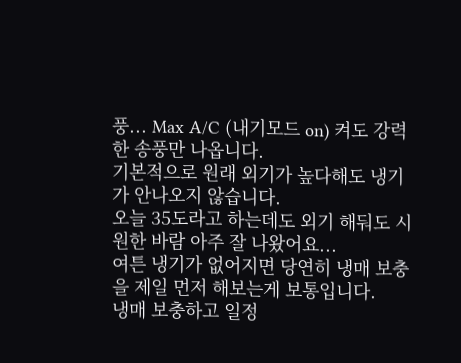풍... Max A/C (내기모드 on) 켜도 강력한 송풍만 나옵니다.
기본적으로 원래 외기가 높다해도 냉기가 안나오지 않습니다.
오늘 35도라고 하는데도 외기 해둬도 시원한 바람 아주 잘 나왔어요...
여튼 냉기가 없어지면 당연히 냉매 보충을 제일 먼저 해보는게 보통입니다.
냉매 보충하고 일정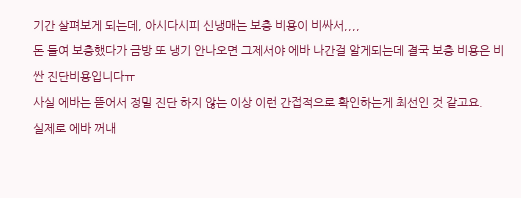기간 살펴보게 되는데, 아시다시피 신냉매는 보충 비용이 비싸서,,,,
돈 들여 보충했다가 금방 또 냉기 안나오면 그제서야 에바 나간걸 알게되는데 결국 보충 비용은 비싼 진단비용입니다ㅠ
사실 에바는 뜯어서 정밀 진단 하지 않는 이상 이런 간접적으로 확인하는게 최선인 것 같고요.
실제로 에바 꺼내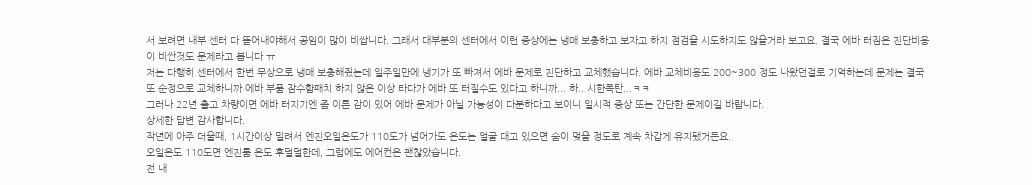서 보려면 내부 센터 다 뜯어내야해서 공임이 많이 비쌉니다. 그래서 대부분의 센터에서 이런 증상에는 냉매 보충하고 보자고 하지 점검을 시도하지도 않을거라 보고요. 결국 에바 터짐은 진단비용이 비싼것도 문제라고 봅니다 ㅠ
저는 다행히 센터에서 한번 무상으로 냉매 보충해줬는데 일주일만에 냉기가 또 빠져서 에바 문제로 진단하고 교체했습니다. 에바 교체비용도 200~300 정도 나왔던걸로 기억하는데 문제는 결국 또 순정으로 교체하니까 에바 부품 잠수함패치 하지 않은 이상 타다가 에바 또 터질수도 있다고 하니까... 하.. 시한폭탄...ㅋㅋ
그러나 22년 출고 차량이면 에바 터지기엔 좀 이른 감이 있어 에바 문제가 아닐 가능성이 다분하다고 보이니 일시적 증상 또는 간단한 문제이길 바랍니다.
상세한 답변 감사합니다.
작년에 아주 더울때, 1시간이상 밀려서 엔진오일온도가 110도가 넘어가도 온도는 얼굴 대고 있으면 숨이 멎을 정도로 계속 차갑게 유지됐거든요.
오일온도 110도면 엔진룸 온도 후덜덜한데, 그럼에도 에어컨은 괜찮았습니다.
전 내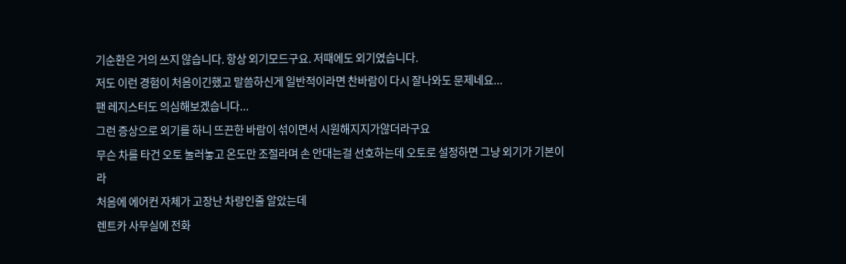기순환은 거의 쓰지 않습니다. 항상 외기모드구요. 저때에도 외기였습니다.
저도 이런 경험이 처음이긴했고 말씀하신게 일반적이라면 찬바람이 다시 잘나와도 문제네요...
팬 레지스터도 의심해보겠습니다...
그런 증상으로 외기를 하니 뜨끈한 바람이 섞이면서 시원해지지가않더라구요
무슨 차를 타건 오토 눌러놓고 온도만 조절라며 손 안대는걸 선호하는데 오토로 설정하면 그냥 외기가 기본이라
처음에 에어컨 자체가 고장난 차량인줄 알았는데
렌트카 사무실에 전화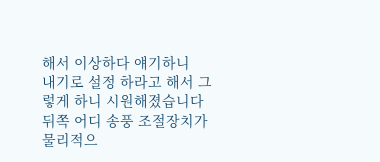해서 이상하다 얘기하니
내기로 설정 하라고 해서 그렇게 하니 시원해졌습니다
뒤쪽 어디 송풍 조절장치가 물리적으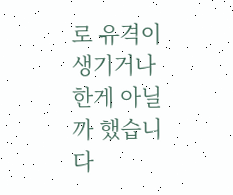로 유격이 생기거나 한게 아닐까 했습니다